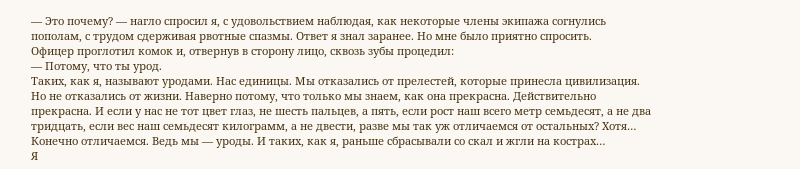— Это почему? — нагло спросил я, с удовольствием наблюдая, как некоторые члены экипажа согнулись пополам, с трудом сдерживая рвотные спазмы. Ответ я знал заранее. Но мне было приятно спросить.
Офицер проглотил комок и, отвернув в сторону лицо, сквозь зубы процедил:
— Потому, что ты урод.
Таких, как я, называют уродами. Нас единицы. Мы отказались от прелестей, которые принесла цивилизация. Но не отказались от жизни. Наверно потому, что только мы знаем, как она прекрасна. Действительно прекрасна. И если у нас не тот цвет глаз, не шесть пальцев, а пять, если рост наш всего метр семьдесят, а не два тридцать, если вес наш семьдесят килограмм, а не двести, разве мы так уж отличаемся от остальных? Хотя… Конечно отличаемся. Ведь мы — уроды. И таких, как я, раньше сбрасывали со скал и жгли на кострах…
Я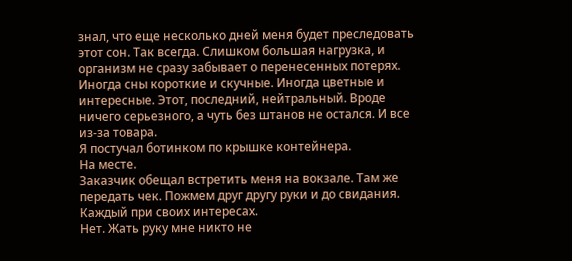знал, что еще несколько дней меня будет преследовать этот сон. Так всегда. Слишком большая нагрузка, и организм не сразу забывает о перенесенных потерях. Иногда сны короткие и скучные. Иногда цветные и интересные. Этот, последний, нейтральный. Вроде ничего серьезного, а чуть без штанов не остался. И все из-за товара.
Я постучал ботинком по крышке контейнера.
На месте.
Заказчик обещал встретить меня на вокзале. Там же передать чек. Пожмем друг другу руки и до свидания. Каждый при своих интересах.
Нет. Жать руку мне никто не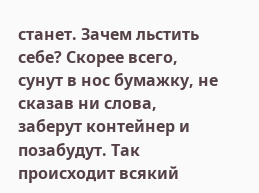станет. Зачем льстить себе? Скорее всего, сунут в нос бумажку, не сказав ни слова, заберут контейнер и позабудут. Так происходит всякий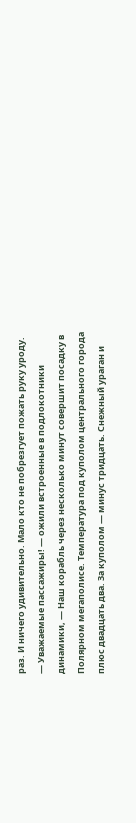раз. И ничего удивительно. Мало кто не побрезгует пожать руку уроду.
— Уважаемые пассажиры! — ожили встроенные в подлокотники динамики, — Наш корабль через несколько минут совершит посадку в Полярном мегаполисе. Температура под куполом центрального города плюс двадцать два. За куполом — минус тридцать. Снежный ураган и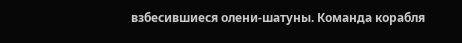взбесившиеся олени-шатуны. Команда корабля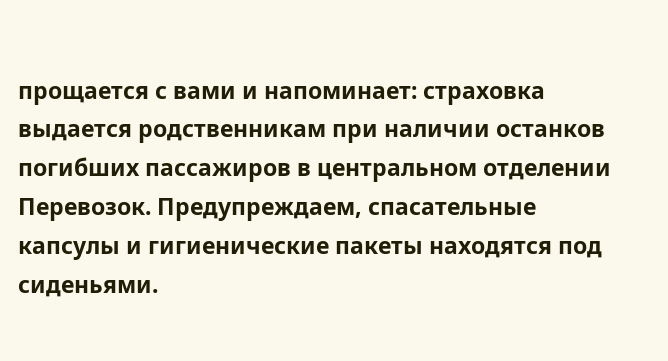прощается с вами и напоминает: страховка выдается родственникам при наличии останков погибших пассажиров в центральном отделении Перевозок. Предупреждаем, спасательные капсулы и гигиенические пакеты находятся под сиденьями.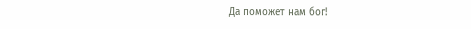Да поможет нам бог!